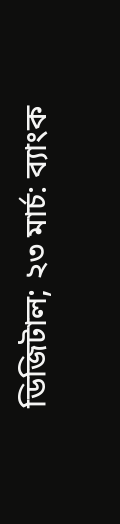ডিজিটাল; ২৩ মার্চ: ব্যাংক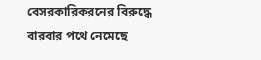বেসরকারিকরনের বিরুদ্ধে বারবার পথে নেমেছে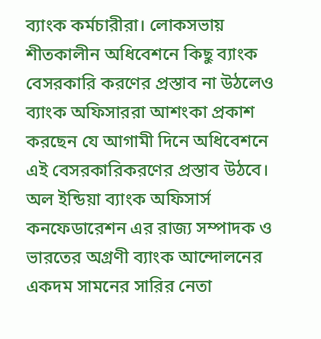ব্যাংক কর্মচারীরা। লোকসভায় শীতকালীন অধিবেশনে কিছু ব্যাংক বেসরকারি করণের প্রস্তাব না উঠলেও ব্যাংক অফিসাররা আশংকা প্রকাশ করছেন যে আগামী দিনে অধিবেশনে এই বেসরকারিকরণের প্রস্তাব উঠবে।
অল ইন্ডিয়া ব্যাংক অফিসার্স কনফেডারেশন এর রাজ্য সম্পাদক ও ভারতের অগ্রণী ব্যাংক আন্দোলনের একদম সামনের সারির নেতা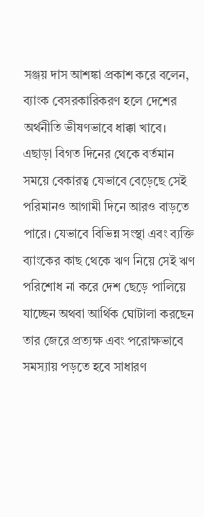সঞ্জয় দাস আশঙ্কা প্রকাশ করে বলেন, ব্যাংক বেসরকারিকরণ হলে দেশের অর্থনীতি ভীষণভাবে ধাক্কা খাবে। এছাড়া বিগত দিনের থেকে বর্তমান সময়ে বেকারত্ব যেভাবে বেড়েছে সেই পরিমানও আগামী দিনে আরও বাড়তে পারে। যেভাবে বিভিন্ন সংস্থা এবং ব্যক্তি ব্যাংকের কাছ থেকে ঋণ নিয়ে সেই ঋণ পরিশোধ না করে দেশ ছেড়ে পালিয়ে যাচ্ছেন অথবা আর্থিক ঘোটালা করছেন তার জেরে প্রত্যক্ষ এবং পরোক্ষভাবে সমস্যায় পড়তে হবে সাধারণ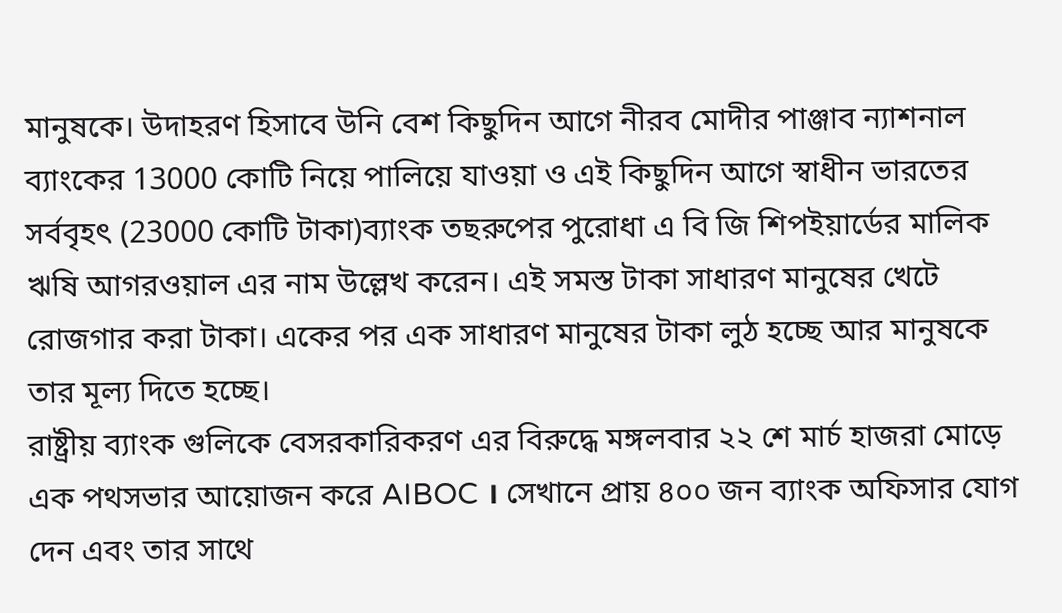মানুষকে। উদাহরণ হিসাবে উনি বেশ কিছুদিন আগে নীরব মোদীর পাঞ্জাব ন্যাশনাল ব্যাংকের 13000 কোটি নিয়ে পালিয়ে যাওয়া ও এই কিছুদিন আগে স্বাধীন ভারতের সর্ববৃহৎ (23000 কোটি টাকা)ব্যাংক তছরুপের পুরোধা এ বি জি শিপইয়ার্ডের মালিক ঋষি আগরওয়াল এর নাম উল্লেখ করেন। এই সমস্ত টাকা সাধারণ মানুষের খেটে রোজগার করা টাকা। একের পর এক সাধারণ মানুষের টাকা লুঠ হচ্ছে আর মানুষকে তার মূল্য দিতে হচ্ছে।
রাষ্ট্রীয় ব্যাংক গুলিকে বেসরকারিকরণ এর বিরুদ্ধে মঙ্গলবার ২২ শে মার্চ হাজরা মোড়ে এক পথসভার আয়োজন করে AIBOC । সেখানে প্রায় ৪০০ জন ব্যাংক অফিসার যোগ দেন এবং তার সাথে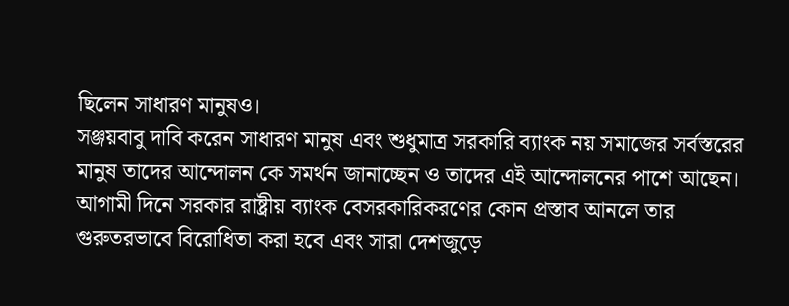ছিলেন সাধারণ মানুষও।
সঞ্জয়বাবু দাবি করেন সাধারণ মানুষ এবং শুধুমাত্র সরকারি ব্যাংক নয় সমাজের সর্বস্তরের মানুষ তাদের আন্দোলন কে সমর্থন জানাচ্ছেন ও তাদের এই আন্দোলনের পাশে আছেন। আগামী দিনে সরকার রাষ্ট্রীয় ব্যাংক বেসরকারিকরণের কোন প্রস্তাব আনলে তার গুরুতরভাবে বিরোধিতা করা হবে এবং সারা দেশজুড়ে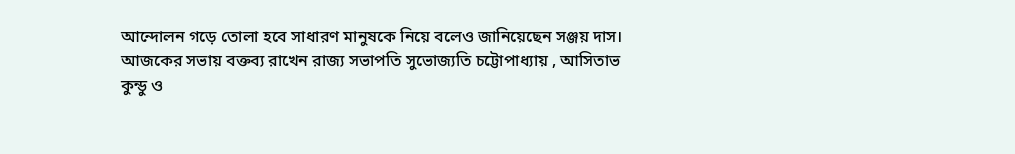আন্দোলন গড়ে তোলা হবে সাধারণ মানুষকে নিয়ে বলেও জানিয়েছেন সঞ্জয় দাস।
আজকের সভায় বক্তব্য রাখেন রাজ্য সভাপতি সুভোজ্যতি চট্টোপাধ্যায় , আসিতাভ কুন্ডু ও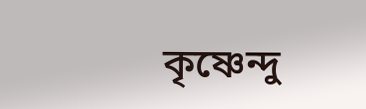কৃষ্ণেন্দু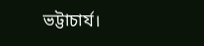ভট্টাচার্য।